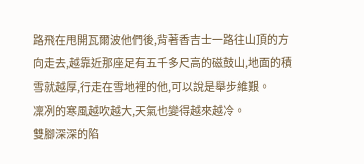路飛在甩開瓦爾波他們後,背著香吉士一路往山頂的方向走去,越靠近那座足有五千多尺高的磁鼓山,地面的積雪就越厚,行走在雪地裡的他,可以說是舉步維艱。
凜冽的寒風越吹越大,天氣也變得越來越冷。
雙腳深深的陷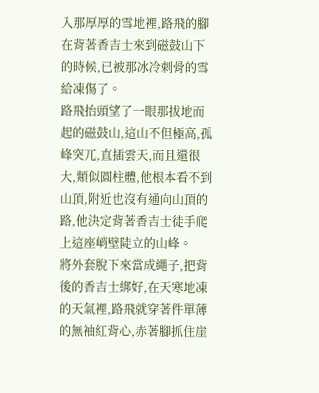入那厚厚的雪地裡,路飛的腳在背著香吉士來到磁鼓山下的時候,已被那冰冷刺骨的雪給凍傷了。
路飛抬頭望了一眼那拔地而起的磁鼓山,這山不但極高,孤峰突兀,直插雲天,而且還很大,類似圓柱體,他根本看不到山頂,附近也沒有通向山頂的路,他決定背著香吉士徒手爬上這座峭壁陡立的山峰。
將外套脫下來當成繩子,把背後的香吉士綁好,在天寒地凍的天氣裡,路飛就穿著件單薄的無袖紅背心,赤著腳抓住崖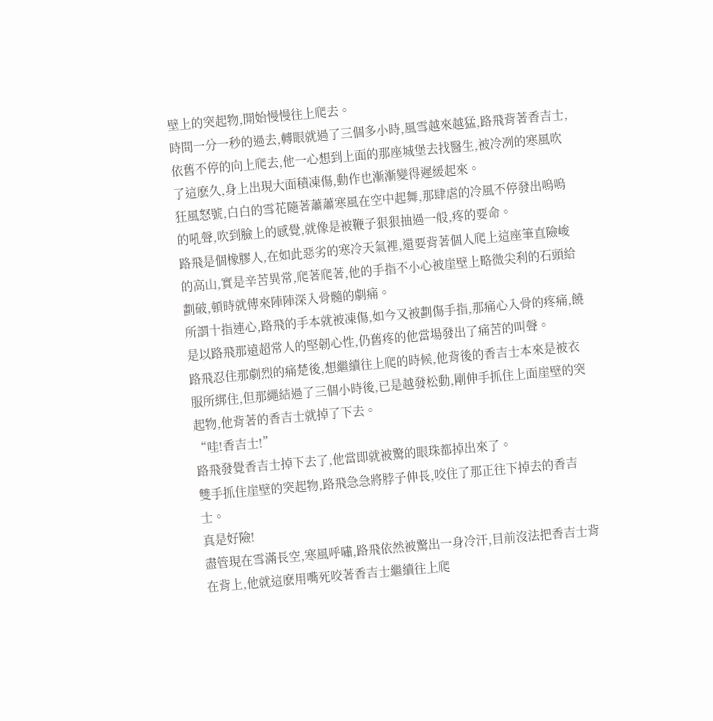壁上的突起物,開始慢慢往上爬去。
時間一分一秒的過去,轉眼就過了三個多小時,風雪越來越猛,路飛背著香吉士,依舊不停的向上爬去,他一心想到上面的那座城堡去找醫生,被冷冽的寒風吹了這麽久,身上出現大面積凍傷,動作也漸漸變得遲緩起來。
狂風怒號,白白的雪花隨著蕭蕭寒風在空中起舞,那肆虐的冷風不停發出嗚嗚的吼聲,吹到臉上的感覺,就像是被鞭子狠狠抽過一般,疼的要命。
路飛是個橡膠人,在如此惡劣的寒冷天氣裡,還要背著個人爬上這座筆直險峻的高山,實是辛苦異常,爬著爬著,他的手指不小心被崖壁上略微尖利的石頭給劃破,頓時就傳來陣陣深入骨髓的劇痛。
所謂十指連心,路飛的手本就被凍傷,如今又被劃傷手指,那痛心入骨的疼痛,饒是以路飛那遠超常人的堅韌心性,仍舊疼的他當場發出了痛苦的叫聲。
路飛忍住那劇烈的痛楚後,想繼續往上爬的時候,他背後的香吉士本來是被衣服所綁住,但那繩結過了三個小時後,已是越發松動,剛伸手抓住上面崖壁的突起物,他背著的香吉士就掉了下去。
“哇!香吉士!”
路飛發覺香吉士掉下去了,他當即就被驚的眼珠都掉出來了。
雙手抓住崖壁的突起物,路飛急急將脖子伸長,咬住了那正往下掉去的香吉士。
真是好險!
盡管現在雪滿長空,寒風呼嘯,路飛依然被驚出一身冷汗,目前沒法把香吉士背在背上,他就這麽用嘴死咬著香吉士繼續往上爬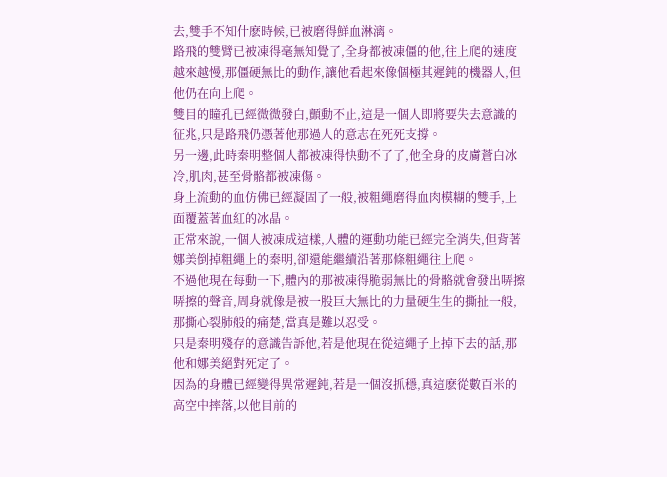去,雙手不知什麽時候,已被磨得鮮血淋漓。
路飛的雙臂已被凍得毫無知覺了,全身都被凍僵的他,往上爬的速度越來越慢,那僵硬無比的動作,讓他看起來像個極其遲鈍的機器人,但他仍在向上爬。
雙目的瞳孔已經微微發白,顫動不止,這是一個人即將要失去意識的征兆,只是路飛仍憑著他那過人的意志在死死支撐。
另一邊,此時秦明整個人都被凍得快動不了了,他全身的皮膚蒼白冰冷,肌肉,甚至骨骼都被凍傷。
身上流動的血仿佛已經凝固了一般,被粗繩磨得血肉模糊的雙手,上面覆蓋著血紅的冰晶。
正常來說,一個人被凍成這樣,人體的運動功能已經完全消失,但背著娜美倒掉粗繩上的秦明,卻還能繼續沿著那條粗繩往上爬。
不過他現在每動一下,體內的那被凍得脆弱無比的骨骼就會發出哢擦哢擦的聲音,周身就像是被一股巨大無比的力量硬生生的撕扯一般,那撕心裂肺般的痛楚,當真是難以忍受。
只是秦明殘存的意識告訴他,若是他現在從這繩子上掉下去的話,那他和娜美絕對死定了。
因為的身體已經變得異常遲鈍,若是一個沒抓穩,真這麽從數百米的高空中摔落,以他目前的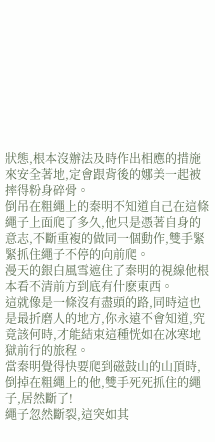狀態,根本沒辦法及時作出相應的措施來安全著地,定會跟背後的娜美一起被摔得粉身碎骨。
倒吊在粗繩上的秦明不知道自己在這條繩子上面爬了多久,他只是憑著自身的意志,不斷重複的做同一個動作,雙手緊緊抓住繩子不停的向前爬。
漫天的銀白風雪遮住了秦明的視線他根本看不清前方到底有什麽東西。
這就像是一條沒有盡頭的路,同時這也是最折磨人的地方,你永遠不會知道,究竟該何時,才能結束這種恍如在冰寒地獄前行的旅程。
當秦明覺得快要爬到磁鼓山的山頂時,倒掉在粗繩上的他,雙手死死抓住的繩子,居然斷了!
繩子忽然斷裂,這突如其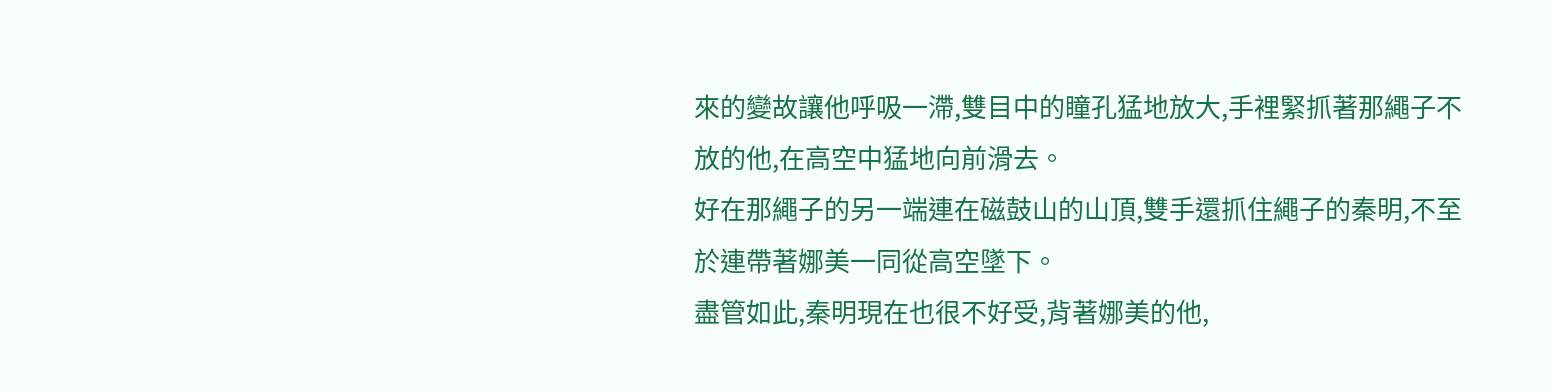來的變故讓他呼吸一滯,雙目中的瞳孔猛地放大,手裡緊抓著那繩子不放的他,在高空中猛地向前滑去。
好在那繩子的另一端連在磁鼓山的山頂,雙手還抓住繩子的秦明,不至於連帶著娜美一同從高空墜下。
盡管如此,秦明現在也很不好受,背著娜美的他,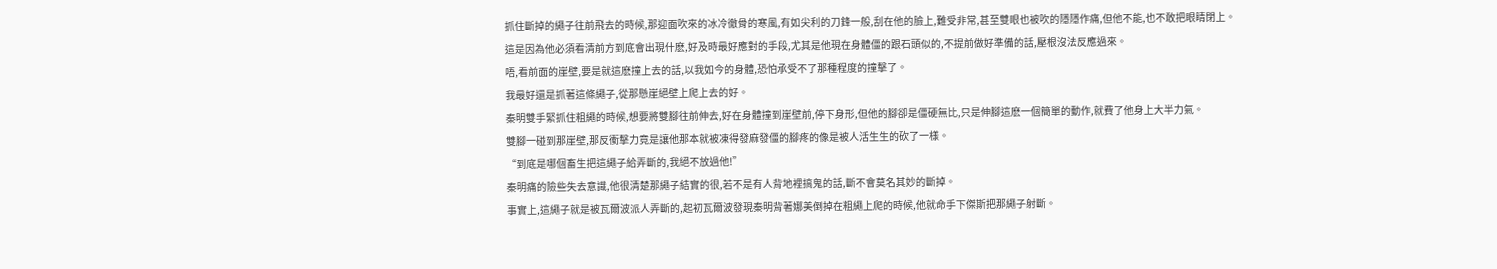抓住斷掉的繩子往前飛去的時候,那迎面吹來的冰冷徹骨的寒風,有如尖利的刀鋒一般,刮在他的臉上,難受非常,甚至雙眼也被吹的隱隱作痛,但他不能,也不敢把眼睛閉上。
這是因為他必須看清前方到底會出現什麽,好及時最好應對的手段,尤其是他現在身體僵的跟石頭似的,不提前做好準備的話,壓根沒法反應過來。
唔,看前面的崖壁,要是就這麽撞上去的話,以我如今的身體,恐怕承受不了那種程度的撞擊了。
我最好還是抓著這條繩子,從那懸崖絕壁上爬上去的好。
秦明雙手緊抓住粗繩的時候,想要將雙腳往前伸去,好在身體撞到崖壁前,停下身形,但他的腳卻是僵硬無比,只是伸腳這麽一個簡單的動作,就費了他身上大半力氣。
雙腳一碰到那崖壁,那反衝擊力竟是讓他那本就被凍得發麻發僵的腳疼的像是被人活生生的砍了一樣。
“到底是哪個畜生把這繩子給弄斷的,我絕不放過他!”
秦明痛的險些失去意識,他很清楚那繩子結實的很,若不是有人背地裡搞鬼的話,斷不會莫名其妙的斷掉。
事實上,這繩子就是被瓦爾波派人弄斷的,起初瓦爾波發現秦明背著娜美倒掉在粗繩上爬的時候,他就命手下傑斯把那繩子射斷。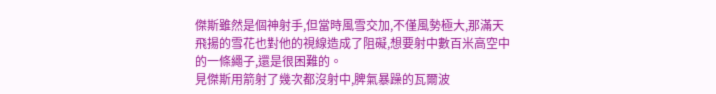傑斯雖然是個神射手,但當時風雪交加,不僅風勢極大,那滿天飛揚的雪花也對他的視線造成了阻礙,想要射中數百米高空中的一條繩子,還是很困難的。
見傑斯用箭射了幾次都沒射中,脾氣暴躁的瓦爾波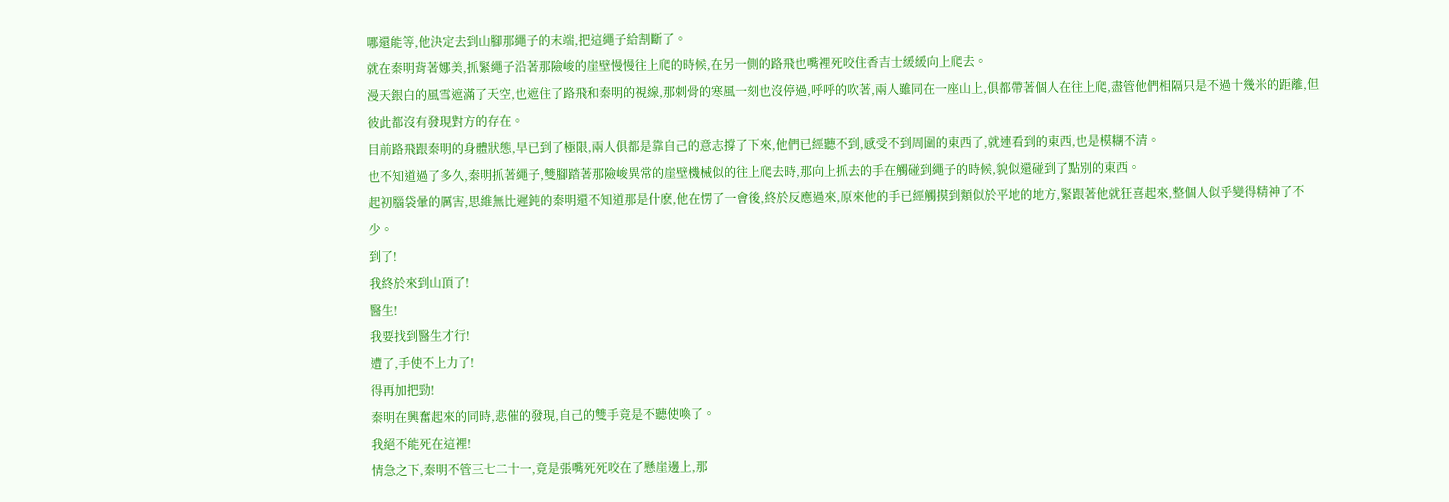哪還能等,他決定去到山腳那繩子的末端,把這繩子給割斷了。
就在秦明背著娜美,抓緊繩子沿著那險峻的崖壁慢慢往上爬的時候,在另一側的路飛也嘴裡死咬住香吉士緩緩向上爬去。
漫天銀白的風雪遮滿了天空,也遮住了路飛和秦明的視線,那刺骨的寒風一刻也沒停過,呼呼的吹著,兩人雖同在一座山上,俱都帶著個人在往上爬,盡管他們相隔只是不過十幾米的距離,但彼此都沒有發現對方的存在。
目前路飛跟秦明的身體狀態,早已到了極限,兩人俱都是靠自己的意志撐了下來,他們已經聽不到,感受不到周圍的東西了,就連看到的東西,也是模糊不清。
也不知道過了多久,秦明抓著繩子,雙腳踏著那險峻異常的崖壁機械似的往上爬去時,那向上抓去的手在觸碰到繩子的時候,貌似還碰到了點別的東西。
起初腦袋暈的厲害,思維無比遲鈍的秦明還不知道那是什麽,他在愣了一會後,終於反應過來,原來他的手已經觸摸到類似於平地的地方,緊跟著他就狂喜起來,整個人似乎變得精神了不少。
到了!
我終於來到山頂了!
醫生!
我要找到醫生才行!
遭了,手使不上力了!
得再加把勁!
秦明在興奮起來的同時,悲催的發現,自己的雙手竟是不聽使喚了。
我絕不能死在這裡!
情急之下,秦明不管三七二十一,竟是張嘴死死咬在了懸崖邊上,那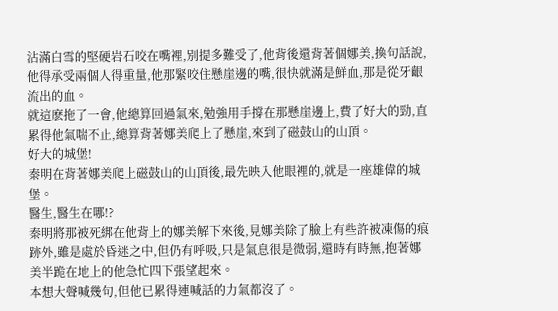沾滿白雪的堅硬岩石咬在嘴裡,別提多難受了,他背後還背著個娜美,換句話說,他得承受兩個人得重量,他那緊咬住懸崖邊的嘴,很快就滿是鮮血,那是從牙齦流出的血。
就這麽拖了一會,他總算回過氣來,勉強用手撐在那懸崖邊上,費了好大的勁,直累得他氣喘不止,總算背著娜美爬上了懸崖,來到了磁鼓山的山頂。
好大的城堡!
秦明在背著娜美爬上磁鼓山的山頂後,最先映入他眼裡的,就是一座雄偉的城堡。
醫生,醫生在哪!?
秦明將那被死綁在他背上的娜美解下來後,見娜美除了臉上有些許被凍傷的痕跡外,雖是處於昏迷之中,但仍有呼吸,只是氣息很是微弱,還時有時無,抱著娜美半跪在地上的他急忙四下張望起來。
本想大聲喊幾句,但他已累得連喊話的力氣都沒了。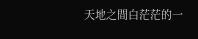天地之間白茫茫的一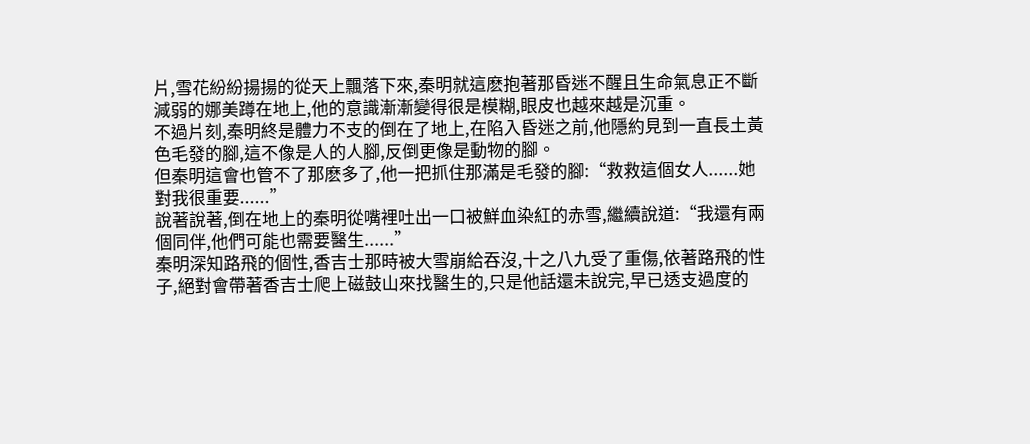片,雪花紛紛揚揚的從天上飄落下來,秦明就這麽抱著那昏迷不醒且生命氣息正不斷減弱的娜美蹲在地上,他的意識漸漸變得很是模糊,眼皮也越來越是沉重。
不過片刻,秦明終是體力不支的倒在了地上,在陷入昏迷之前,他隱約見到一直長土黃色毛發的腳,這不像是人的人腳,反倒更像是動物的腳。
但秦明這會也管不了那麽多了,他一把抓住那滿是毛發的腳:“救救這個女人......她對我很重要......”
說著說著,倒在地上的秦明從嘴裡吐出一口被鮮血染紅的赤雪,繼續說道:“我還有兩個同伴,他們可能也需要醫生......”
秦明深知路飛的個性,香吉士那時被大雪崩給吞沒,十之八九受了重傷,依著路飛的性子,絕對會帶著香吉士爬上磁鼓山來找醫生的,只是他話還未說完,早已透支過度的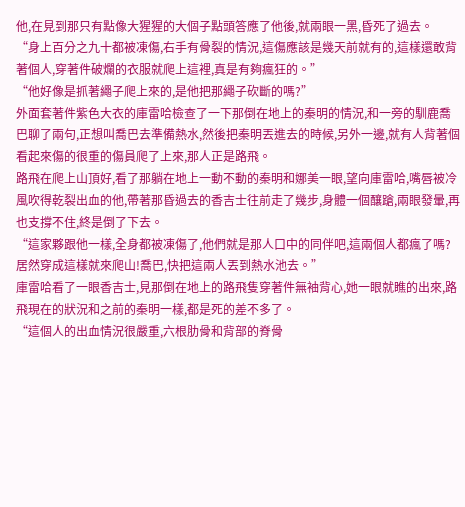他,在見到那只有點像大猩猩的大個子點頭答應了他後,就兩眼一黑,昏死了過去。
“身上百分之九十都被凍傷,右手有骨裂的情況,這傷應該是幾天前就有的,這樣還敢背著個人,穿著件破爛的衣服就爬上這裡,真是有夠瘋狂的。”
“他好像是抓著繩子爬上來的,是他把那繩子砍斷的嗎?”
外面套著件紫色大衣的庫雷哈檢查了一下那倒在地上的秦明的情況,和一旁的馴鹿喬巴聊了兩句,正想叫喬巴去準備熱水,然後把秦明丟進去的時候,另外一邊,就有人背著個看起來傷的很重的傷員爬了上來,那人正是路飛。
路飛在爬上山頂好,看了那躺在地上一動不動的秦明和娜美一眼,望向庫雷哈,嘴唇被冷風吹得乾裂出血的他,帶著那昏過去的香吉士往前走了幾步,身體一個釀蹌,兩眼發暈,再也支撐不住,終是倒了下去。
“這家夥跟他一樣,全身都被凍傷了,他們就是那人口中的同伴吧,這兩個人都瘋了嗎?居然穿成這樣就來爬山!喬巴,快把這兩人丟到熱水池去。”
庫雷哈看了一眼香吉士,見那倒在地上的路飛隻穿著件無袖背心,她一眼就瞧的出來,路飛現在的狀況和之前的秦明一樣,都是死的差不多了。
“這個人的出血情況很嚴重,六根肋骨和背部的脊骨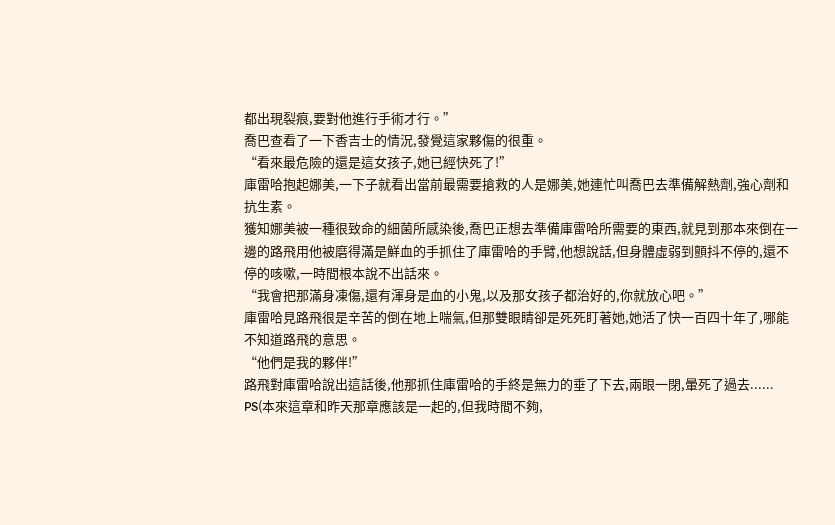都出現裂痕,要對他進行手術才行。”
喬巴查看了一下香吉士的情況,發覺這家夥傷的很重。
“看來最危險的還是這女孩子,她已經快死了!”
庫雷哈抱起娜美,一下子就看出當前最需要搶救的人是娜美,她連忙叫喬巴去準備解熱劑,強心劑和抗生素。
獲知娜美被一種很致命的細菌所感染後,喬巴正想去準備庫雷哈所需要的東西,就見到那本來倒在一邊的路飛用他被磨得滿是鮮血的手抓住了庫雷哈的手臂,他想說話,但身體虛弱到顫抖不停的,還不停的咳嗽,一時間根本說不出話來。
“我會把那滿身凍傷,還有渾身是血的小鬼,以及那女孩子都治好的,你就放心吧。”
庫雷哈見路飛很是辛苦的倒在地上喘氣,但那雙眼睛卻是死死盯著她,她活了快一百四十年了,哪能不知道路飛的意思。
“他們是我的夥伴!”
路飛對庫雷哈說出這話後,他那抓住庫雷哈的手終是無力的垂了下去,兩眼一閉,暈死了過去......
PS(本來這章和昨天那章應該是一起的,但我時間不夠,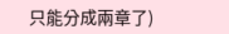只能分成兩章了)